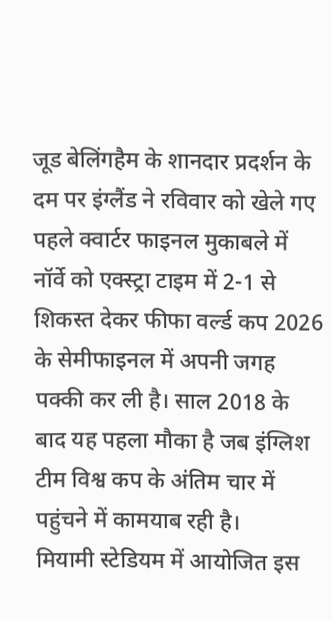जूड बेलिंगहैम के शानदार प्रदर्शन के दम पर इंग्लैंड ने रविवार को खेले गए पहले क्वार्टर फाइनल मुकाबले में नॉर्वे को एक्स्ट्रा टाइम में 2-1 से शिकस्त देकर फीफा वर्ल्ड कप 2026 के सेमीफाइनल में अपनी जगह पक्की कर ली है। साल 2018 के बाद यह पहला मौका है जब इंग्लिश टीम विश्व कप के अंतिम चार में पहुंचने में कामयाब रही है।
मियामी स्टेडियम में आयोजित इस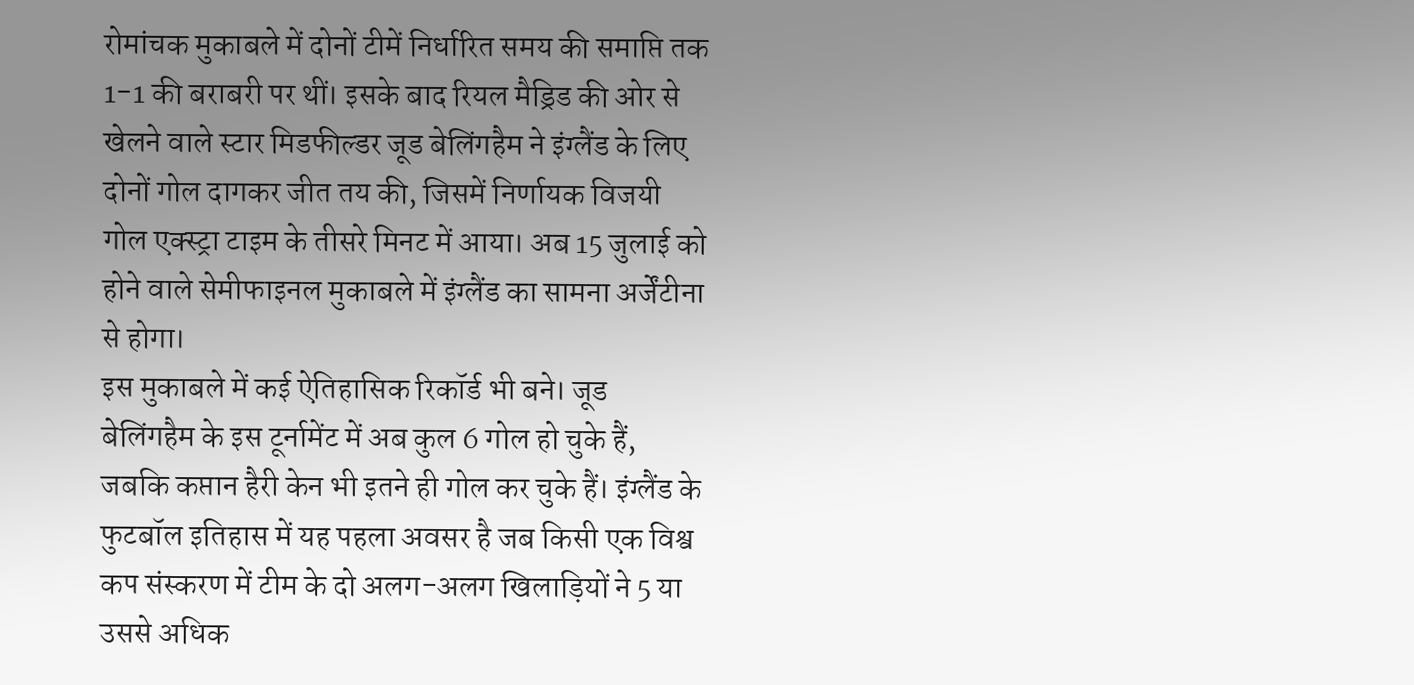रोमांचक मुकाबले में दोनों टीमें निर्धारित समय की समाप्ति तक 1-1 की बराबरी पर थीं। इसके बाद रियल मैड्रिड की ओर से खेलने वाले स्टार मिडफील्डर जूड बेलिंगहैम ने इंग्लैंड के लिए दोनों गोल दागकर जीत तय की, जिसमें निर्णायक विजयी गोल एक्स्ट्रा टाइम के तीसरे मिनट में आया। अब 15 जुलाई को होने वाले सेमीफाइनल मुकाबले में इंग्लैंड का सामना अर्जेंटीना से होगा।
इस मुकाबले में कई ऐतिहासिक रिकॉर्ड भी बने। जूड बेलिंगहैम के इस टूर्नामेंट में अब कुल 6 गोल हो चुके हैं, जबकि कप्तान हैरी केन भी इतने ही गोल कर चुके हैं। इंग्लैंड के फुटबॉल इतिहास में यह पहला अवसर है जब किसी एक विश्व कप संस्करण में टीम के दो अलग-अलग खिलाड़ियों ने 5 या उससे अधिक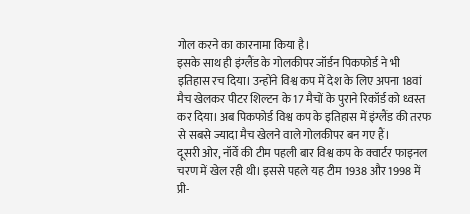गोल करने का कारनामा किया है।
इसके साथ ही इंग्लैंड के गोलकीपर जॉर्डन पिकफोर्ड ने भी इतिहास रच दिया। उन्होंने विश्व कप में देश के लिए अपना 18वां मैच खेलकर पीटर शिल्टन के 17 मैचों के पुराने रिकॉर्ड को ध्वस्त कर दिया। अब पिकफोर्ड विश्व कप के इतिहास में इंग्लैंड की तरफ से सबसे ज्यादा मैच खेलने वाले गोलकीपर बन गए हैं।
दूसरी ओर, नॉर्वे की टीम पहली बार विश्व कप के क्वार्टर फाइनल चरण में खेल रही थी। इससे पहले यह टीम 1938 और 1998 में प्री-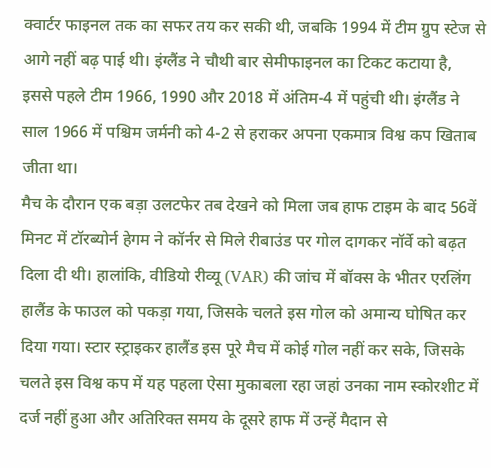क्वार्टर फाइनल तक का सफर तय कर सकी थी, जबकि 1994 में टीम ग्रुप स्टेज से आगे नहीं बढ़ पाई थी। इंग्लैंड ने चौथी बार सेमीफाइनल का टिकट कटाया है, इससे पहले टीम 1966, 1990 और 2018 में अंतिम-4 में पहुंची थी। इंग्लैंड ने साल 1966 में पश्चिम जर्मनी को 4-2 से हराकर अपना एकमात्र विश्व कप खिताब जीता था।
मैच के दौरान एक बड़ा उलटफेर तब देखने को मिला जब हाफ टाइम के बाद 56वें मिनट में टॉरब्योर्न हेगम ने कॉर्नर से मिले रीबाउंड पर गोल दागकर नॉर्वे को बढ़त दिला दी थी। हालांकि, वीडियो रीव्यू (VAR) की जांच में बॉक्स के भीतर एरलिंग हालैंड के फाउल को पकड़ा गया, जिसके चलते इस गोल को अमान्य घोषित कर दिया गया। स्टार स्ट्राइकर हालैंड इस पूरे मैच में कोई गोल नहीं कर सके, जिसके चलते इस विश्व कप में यह पहला ऐसा मुकाबला रहा जहां उनका नाम स्कोरशीट में दर्ज नहीं हुआ और अतिरिक्त समय के दूसरे हाफ में उन्हें मैदान से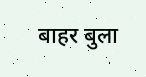बाहर बुला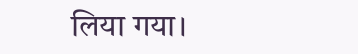लिया गया।